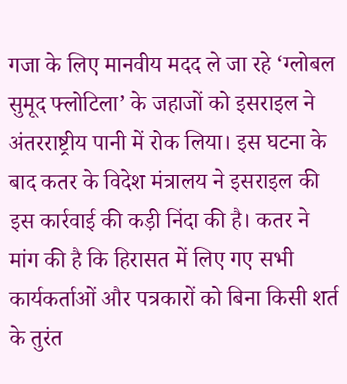गजा के लिए मानवीय मदद ले जा रहे ‘ग्लोबल सुमूद फ्लोटिला’ के जहाजों को इसराइल ने अंतरराष्ट्रीय पानी में रोक लिया। इस घटना के बाद कतर के विदेश मंत्रालय ने इसराइल की इस कार्रवाई की कड़ी निंदा की है। कतर ने मांग की है कि हिरासत में लिए गए सभी कार्यकर्ताओं और पत्रकारों को बिना किसी शर्त के तुरंत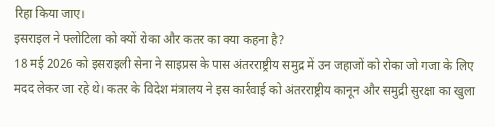रिहा किया जाए।
इसराइल ने फ्लोटिला को क्यों रोका और कतर का क्या कहना है?
18 मई 2026 को इसराइली सेना ने साइप्रस के पास अंतरराष्ट्रीय समुद्र में उन जहाजों को रोका जो गजा के लिए मदद लेकर जा रहे थे। कतर के विदेश मंत्रालय ने इस कार्रवाई को अंतरराष्ट्रीय कानून और समुद्री सुरक्षा का खुला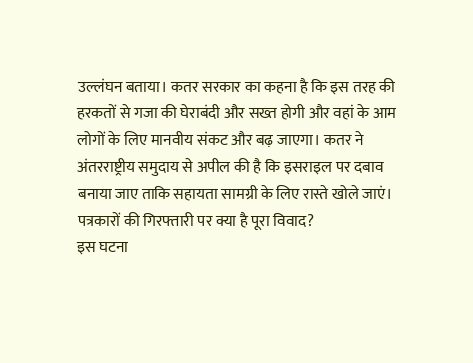उल्लंघन बताया। कतर सरकार का कहना है कि इस तरह की हरकतों से गजा की घेराबंदी और सख्त होगी और वहां के आम लोगों के लिए मानवीय संकट और बढ़ जाएगा। कतर ने अंतरराष्ट्रीय समुदाय से अपील की है कि इसराइल पर दबाव बनाया जाए ताकि सहायता सामग्री के लिए रास्ते खोले जाएं।
पत्रकारों की गिरफ्तारी पर क्या है पूरा विवाद?
इस घटना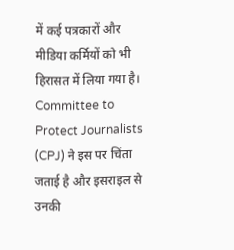में कई पत्रकारों और मीडिया कर्मियों को भी हिरासत में लिया गया है। Committee to Protect Journalists (CPJ) ने इस पर चिंता जताई है और इसराइल से उनकी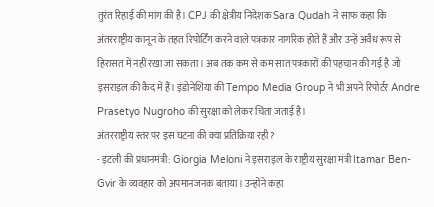तुरंत रिहाई की मांग की है। CPJ की क्षेत्रीय निदेशक Sara Qudah ने साफ कहा कि अंतरराष्ट्रीय कानून के तहत रिपोर्टिंग करने वाले पत्रकार नागरिक होते हैं और उन्हें अवैध रूप से हिरासत में नहीं रखा जा सकता। अब तक कम से कम सात पत्रकारों की पहचान की गई है जो इसराइल की कैद में हैं। इंडोनेशिया की Tempo Media Group ने भी अपने रिपोर्टर Andre Prasetyo Nugroho की सुरक्षा को लेकर चिंता जताई है।
अंतरराष्ट्रीय स्तर पर इस घटना की क्या प्रतिक्रिया रही?
- इटली की प्रधानमंत्री: Giorgia Meloni ने इसराइल के राष्ट्रीय सुरक्षा मंत्री Itamar Ben-Gvir के व्यवहार को अपमानजनक बताया। उन्होंने कहा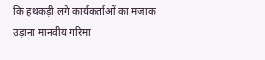कि हथकड़ी लगे कार्यकर्ताओं का मजाक उड़ाना मानवीय गरिमा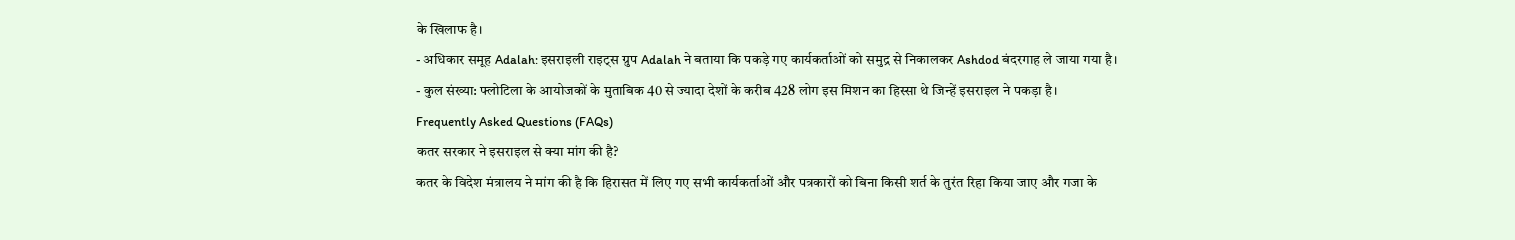के खिलाफ है।
- अधिकार समूह Adalah: इसराइली राइट्स ग्रुप Adalah ने बताया कि पकड़े गए कार्यकर्ताओं को समुद्र से निकालकर Ashdod बंदरगाह ले जाया गया है।
- कुल संख्या: फ्लोटिला के आयोजकों के मुताबिक 40 से ज्यादा देशों के करीब 428 लोग इस मिशन का हिस्सा थे जिन्हें इसराइल ने पकड़ा है।
Frequently Asked Questions (FAQs)
कतर सरकार ने इसराइल से क्या मांग की है?
कतर के विदेश मंत्रालय ने मांग की है कि हिरासत में लिए गए सभी कार्यकर्ताओं और पत्रकारों को बिना किसी शर्त के तुरंत रिहा किया जाए और गजा के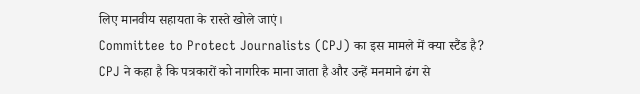लिए मानवीय सहायता के रास्ते खोले जाएं।
Committee to Protect Journalists (CPJ) का इस मामले में क्या स्टैंड है?
CPJ ने कहा है कि पत्रकारों को नागरिक माना जाता है और उन्हें मनमाने ढंग से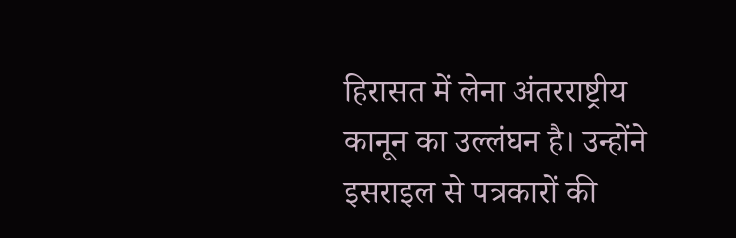हिरासत में लेना अंतरराष्ट्रीय कानून का उल्लंघन है। उन्होंने इसराइल से पत्रकारों की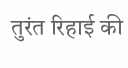तुरंत रिहाई की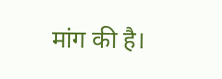मांग की है।